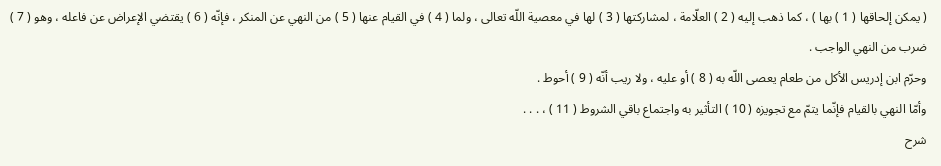( يمكن إلحاقها ( 1 ) بها ) ، كما ذهب إليه ( 2 ) العلّامة ، لمشاركتها ( 3 ) لها في معصية اللّه تعالى ، ولما ( 4 ) في القيام عنها ( 5 ) من النهي عن المنكر ، فإنّه ( 6 ) يقتضي الإعراض عن فاعله ، وهو ( 7 ) ضرب من النهي الواجب .
وحرّم ابن إدريس الأكل من طعام يعصى اللّه به ( 8 ) أو عليه ، ولا ريب أنّه ( 9 ) أحوط .
وأمّا النهي بالقيام فإنّما يتمّ مع تجويزه ( 10 ) التأثير به واجتماع باقي الشروط ( 11 ) ، . . .
شرح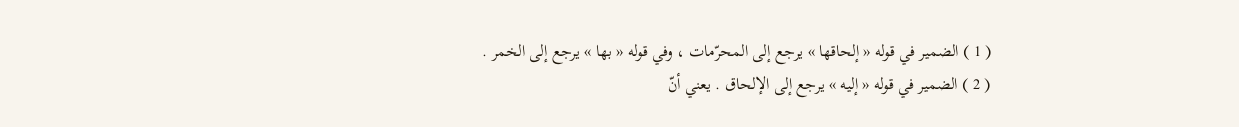( 1 ) الضمير في قوله « إلحاقها » يرجع إلى المحرّمات ، وفي قوله « بها » يرجع إلى الخمر .
( 2 ) الضمير في قوله « إليه » يرجع إلى الإلحاق . يعني أنّ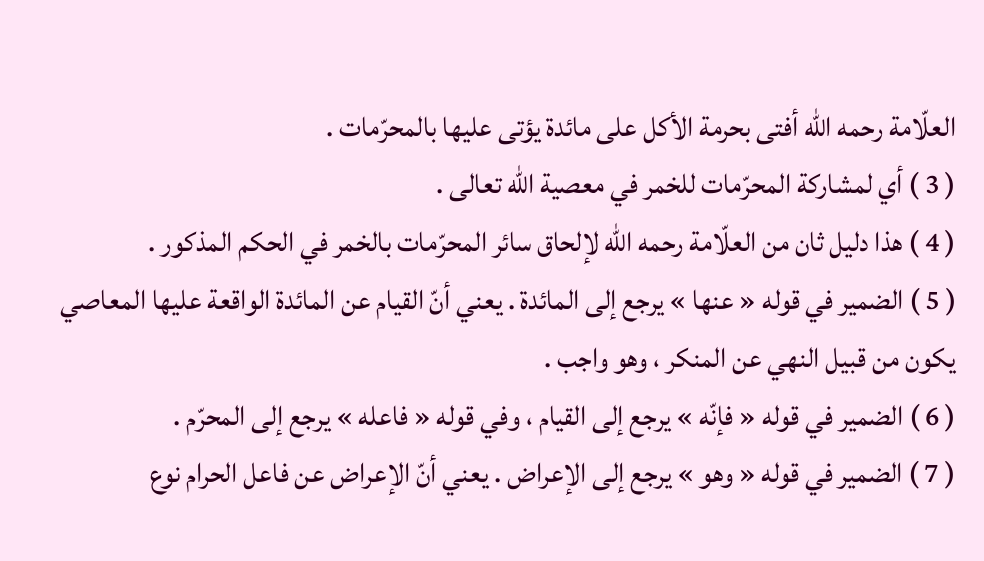العلّامة رحمه اللّه أفتى بحرمة الأكل على مائدة يؤتى عليها بالمحرّمات .
( 3 ) أي لمشاركة المحرّمات للخمر في معصية اللّه تعالى .
( 4 ) هذا دليل ثان من العلّامة رحمه اللّه لإلحاق سائر المحرّمات بالخمر في الحكم المذكور .
( 5 ) الضمير في قوله « عنها » يرجع إلى المائدة . يعني أنّ القيام عن المائدة الواقعة عليها المعاصي يكون من قبيل النهي عن المنكر ، وهو واجب .
( 6 ) الضمير في قوله « فإنّه » يرجع إلى القيام ، وفي قوله « فاعله » يرجع إلى المحرّم .
( 7 ) الضمير في قوله « وهو » يرجع إلى الإعراض . يعني أنّ الإعراض عن فاعل الحرام نوع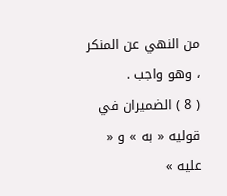من النهي عن المنكر ، وهو واجب .
( 8 ) الضميران في قوليه « به » و « عليه »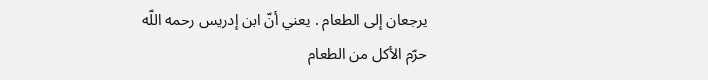يرجعان إلى الطعام . يعني أنّ ابن إدريس رحمه اللّه حرّم الأكل من الطعام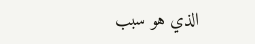الذي هو سبب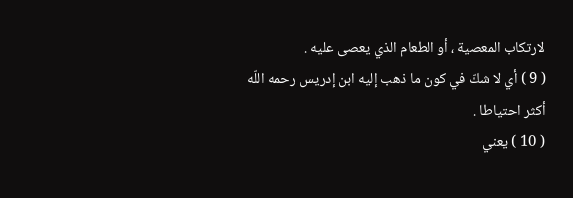لارتكاب المعصية ، أو الطعام الذي يعصى عليه .
( 9 ) أي لا شكّ في كون ما ذهب إليه ابن إدريس رحمه اللّه أكثر احتياطا .
( 10 ) يعني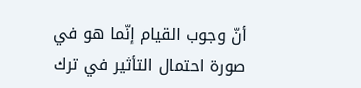أنّ وجوب القيام إنّما هو في صورة احتمال التأثير في ترك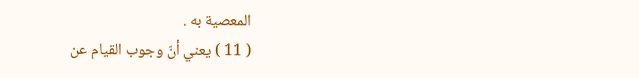المعصية به .
( 11 ) يعني أنّ وجوب القيام عن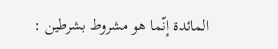المائدة إنّما هو مشروط بشرطين :